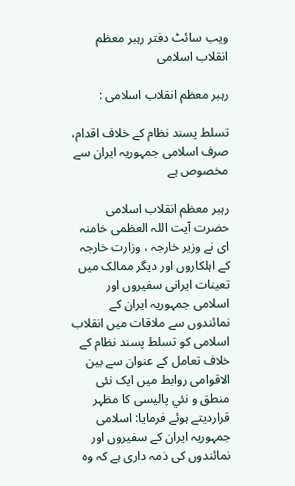ویب سائٹ دفتر رہبر معظم انقلاب اسلامی

رہبر معظم انقلاب اسلامی :

تسلط پسند نظام کے خلاف اقدام، صرف اسلامی جمہوریہ ایران سے مخصوص ہے

رہبر معظم انقلاب اسلامی حضرت آیت اللہ العظمی خامنہ ای نے وزیر خارجہ ، وزارت خارجہ کے اہلکاروں اور دیگر ممالک میں تعینات ایرانی سفیروں اور اسلامی جمہوریہ ایران کے نمائندوں سے ملاقات میں انقلاب اسلامی کو تسلط پسند نظام کے خلاف تعامل کے عنوان سے بین الاقوامی روابط میں ایک نئی منطق و نئي پالیسی کا مظہر قراردیتے ہوئے فرمایا: اسلامی جمہوریہ ایران کے سفیروں اور نمائندوں کی ذمہ داری ہے کہ وہ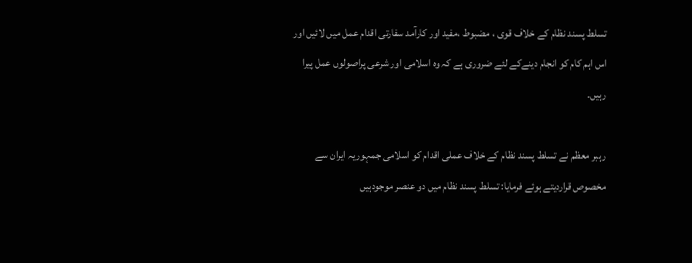تسلط پسند نظام کے خلاف قوی ، مضبوط ،مفید اور کارآمد سفارتی اقدام عمل میں لائیں اور اس اہم کام کو انجام دینےکے لئے ضروری ہے کہ وہ اسلامی اور شرعی پراصولوں عمل پیرا رہیں۔

رہبر معظم نے تسلط پسند نظام کے خلاف عملی اقدام کو اسلامی جمہوریہ ایران سے مخصوص قراردیتے ہوئے فرمایا: تسلط پسند نظام میں دو عنصر موجودہیں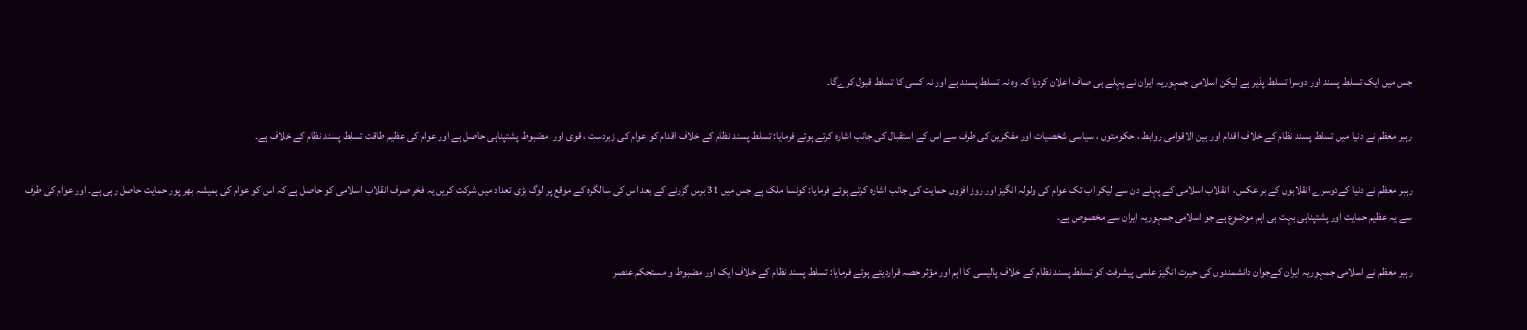جس میں ایک تسلط پسند اور دوسرا تسلط پذیر ہے لیکن اسلامی جمہوریہ ایران نے پہلے ہی صاف اعلان کردیا کہ وہ نہ تسلط پسند ہے اور نہ کسی کا تسلط قبول کرےگا۔

رہبر معظم نے دنیا میں تسلط پسند نظام کے خلاف اقدام اور بین الاقوامی روابط ، حکومتوں ، سیاسی شخصیات اور مفکرین کی طرف سے اس کے استقبال کی جانب اشارہ کرتے ہوئے فرمایا: تسلط پسند نظام کے خلاف اقدام کو عوام کی زبردست ، قوی اور  مضبوط پشتپناہی حاصل ہے اور عوام کی عظیم طاقت تسلط پسند نظام کے خلاف ہے۔

رہبر معظم نے دنیا کےدوسرے انقلابوں کے بر عکس،  انقلاب اسلامی کے پہلے دن سے لیکر اب تک عوام کی ولولہ انگیز اور روز افزوں حمایت کی جانب اشارہ کرتے ہوئے فرمایا: کونسا ملک ہے جس میں 31 برس گزرنے کے بعد اس کی سالگرہ کے موقع پر لوگ بڑی تعداد میں شرکت کریں یہ فخر صرف انقلاب اسلامی کو حاصل ہے کہ اس کو عوام کی ہمیشہ بھر پور حمایت حاصل رہی ہے۔ اور عوام کی طرف سے یہ عظیم حمایت اور پشتپناہی بہت ہی اہم موضوع ہے جو اسلامی جمہوریہ ایران سے مخصوص ہے۔

رہبر معظم نے اسلامی جمہوریہ ایران کےجوان دانشمندوں کی حیرت انگیز علمی پیشرفت کو تسلط پسند نظام کے خلاف پالیسی کا اہم اور مؤثر حصہ قراردیتے ہوئے فرمایا: تسلط پسند نظام کے خلاف ایک اور مضبوط و مستحکم عنصر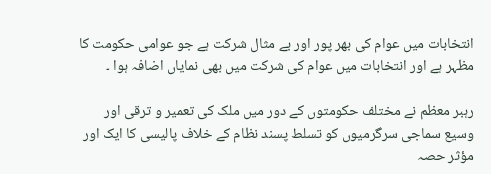انتخابات میں عوام کی بھر پور اور بے مثال شرکت ہے جو عوامی حکومت کا مظہر ہے اور انتخابات میں عوام کی شرکت میں بھی نمایاں اضافہ ہوا ۔

رہبر معظم نے مختلف حکومتوں کے دور میں ملک کی تعمیر و ترقی اور وسیع سماجی سرگرمیوں کو تسلط پسند نظام کے خلاف پالیسی کا ایک اور مؤثر حصہ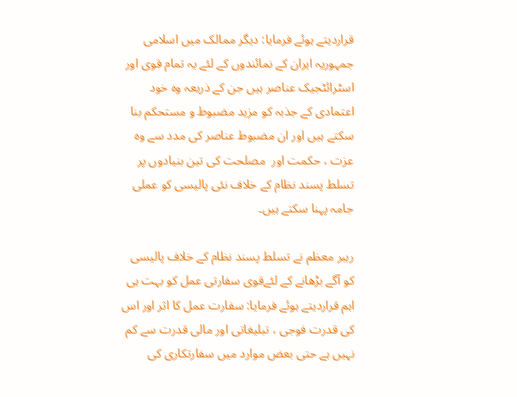قراردیتے ہوئے فرمایا: دیگر ممالک میں اسلامی جمہوریہ ایران کے نمائندوں کے لئے یہ تمام قوی اور اسٹرائٹجیک عناصر ہیں جن کے ذریعہ وہ خود اعتمادی کے جذبہ کو مزید مضبوط و مستحکم بنا سکتے ہیں اور ان مضبوط عناصر کی مدد سے وہ عزت ، حکمت اور  مصلحت کی تین بنیادوں پر تسلط پسند نظام کے خلاف نئی پالیسی کو عملی جامہ پہنا سکتے ہیں۔

رہبر معظم نے تسلط پسند نظام کے خلاف پالیسی کو آگے بڑھانے کے لئےقوی سفارتی عمل کو بہت ہی اہم قراردیتے ہوئے فرمایا: سفارت عمل کا اثر اور اس کی قدرت فوجی ، تبلیغاتی اور مالی قدرت سے کم نہیں ہے حتی بعض موارد میں سفارتکاری کی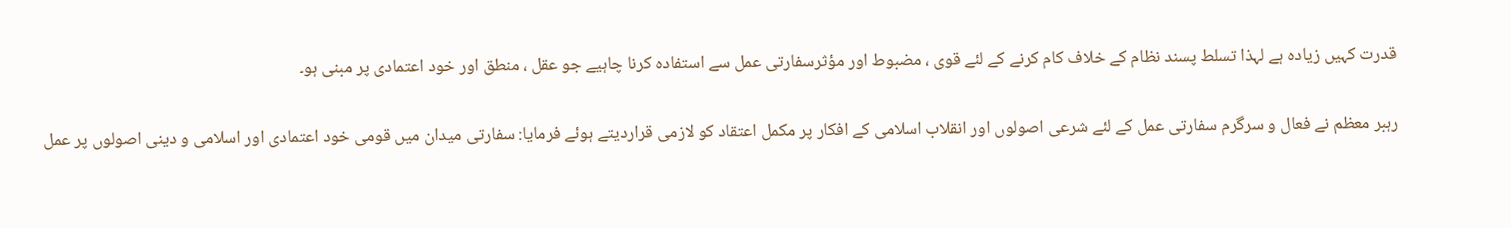قدرت کہیں زیادہ ہے لہذا تسلط پسند نظام کے خلاف کام کرنے کے لئے قوی ، مضبوط اور مؤثرسفارتی عمل سے استفادہ کرنا چاہیے جو عقل ، منطق اور خود اعتمادی پر مبنی ہو۔

رہبر معظم نے فعال و سرگرم سفارتی عمل کے لئے شرعی اصولوں اور انقلاب اسلامی کے افکار پر مکمل اعتقاد کو لازمی قراردیتے ہوئے فرمایا: سفارتی میدان میں قومی خود اعتمادی اور اسلامی و دینی اصولوں پر عمل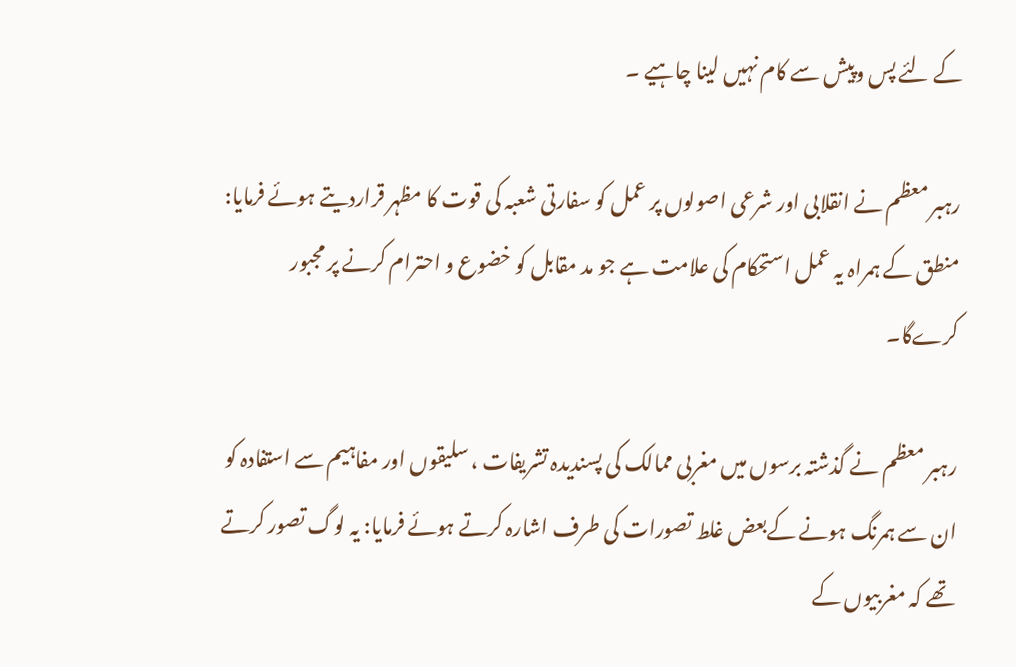کے لئے پس وپیش سے کام نہیں لینا چاہیے ۔

رہبر معظم نے انقلابی اور شرعی اصولوں پر عمل کو سفارتی شعبہ کی قوت کا مظہر قراردیتے ہوئے فرمایا: منطق کے ہمراہ یہ عمل استحکام کی علامت ہے جو مد مقابل کو خضوع و احترام کرنے پر مجبور کرےگا۔

رہبر معظم نے گذشتہ برسوں میں مغربی ممالک کی پسندیدہ تشریفات ، سلیقوں اور مفاہیم سے استفادہ کو ان سے ہمرنگ ہونے کےبعض غلط تصورات کی طرف اشارہ کرتے ہوئے فرمایا: یہ لوگ تصور کرتے تھے کہ مغربیوں کے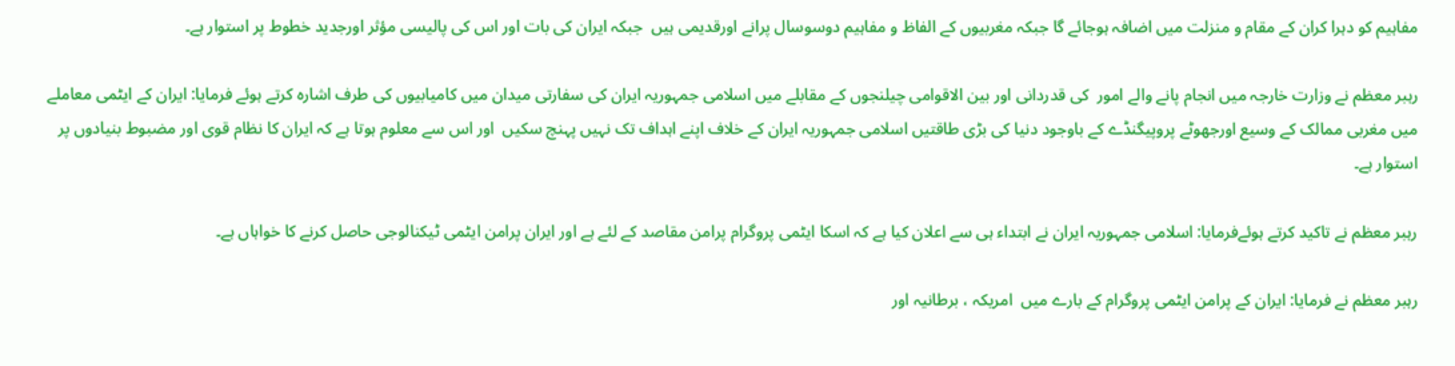مفاہیم کو دہرا کران کے مقام و منزلت میں اضافہ ہوجائے گا جبکہ مغربیوں کے الفاظ و مفاہیم دوسوسال پرانے اورقدیمی ہیں  جبکہ ایران کی بات اور اس کی پالیسی مؤثر اورجدید خطوط پر استوار ہے۔

رہبر معظم نے وزارت خارجہ میں انجام پانے والے امور  کی قدردانی اور بین الاقوامی چیلنجوں کے مقابلے میں اسلامی جمہوریہ ایران کی سفارتی میدان میں کامیابیوں کی طرف اشارہ کرتے ہوئے فرمایا: ایران کے ایٹمی معاملے میں مغربی ممالک کے وسیع اورجھوٹے پروپیگنڈے کے باوجود دنیا کی بڑی طاقتیں اسلامی جمہوریہ ایران کے خلاف اپنے اہداف تک نہیں پہنچ سکیں  اور اس سے معلوم ہوتا ہے کہ ایران کا نظام قوی اور مضبوط بنیادوں پر استوار ہے۔

رہبر معظم نے تاکید کرتے ہوئےفرمایا: اسلامی جمہوریہ ایران نے ابتداء ہی سے اعلان کیا ہے کہ اسکا ایٹمی پروگرام پرامن مقاصد کے لئے ہے اور ایران پرامن ایٹمی ٹیکنالوجی حاصل کرنے کا خواہاں ہے۔

رہبر معظم نے فرمایا: ایران کے پرامن ایٹمی پروگرام کے بارے میں  امریکہ ، برطانیہ اور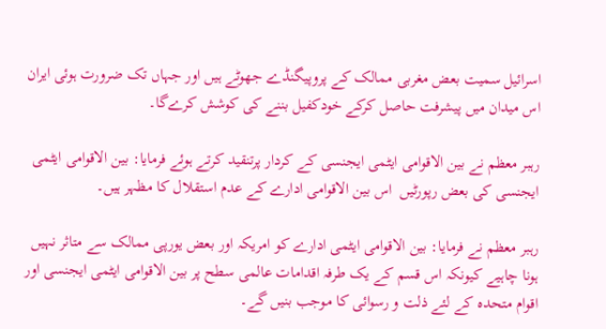اسرائیل سمیت بعض مغربی ممالک کے پروپیگنڈے جھوٹے ہیں اور جہاں تک ضرورت ہوئی ایران اس میدان میں پیشرفت حاصل کرکے خودکفیل بننے کی کوشش کرےگا۔

رہبر معظم نے بین الاقوامی ایٹمی ایجنسی کے کردار پرتنقید کرتے ہوئے فرمایا: بین الاقوامی ایٹمی ایجنسی کی بعض رپورٹیں  اس بین الاقوامی ادارے کے عدم استقلال کا مظہر ہیں۔

رہبر معظم نے فرمایا: بین الاقوامی ایٹمی ادارے کو امریکہ اور بعض یورپی ممالک سے متاثر نہیں ہونا چاہیے کیونکہ اس قسم کے یک طرفہ اقدامات عالمی سطح پر بین الاقوامی ایٹمی ایجنسی اور اقوام متحدہ کے لئے ذلت و رسوائی کا موجب بنیں گے۔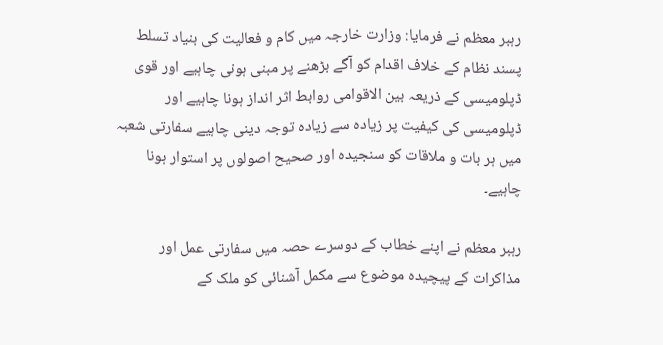رہبر معظم نے فرمایا: وزارت خارجہ میں کام و فعالیت کی بنیاد تسلط پسند نظام کے خلاف اقدام کو آگے بڑھنے پر مبنی ہونی چاہیے اور قوی ڈپلومیسی کے ذریعہ بین الاقوامی روابط اثر انداز ہونا چاہیے اور ڈپلومیسی کی کیفیت پر زیادہ سے زیادہ توجہ دینی چاہیے سفارتی شعبہ میں ہر بات و ملاقات کو سنجیدہ اور صحیح اصولوں پر استوار ہونا چاہیے۔

رہبر معظم نے اپنے خطاب کے دوسرے حصہ میں سفارتی عمل اور مذاکرات کے پیچیدہ موضوع سے مکمل آشنائی کو ملک کے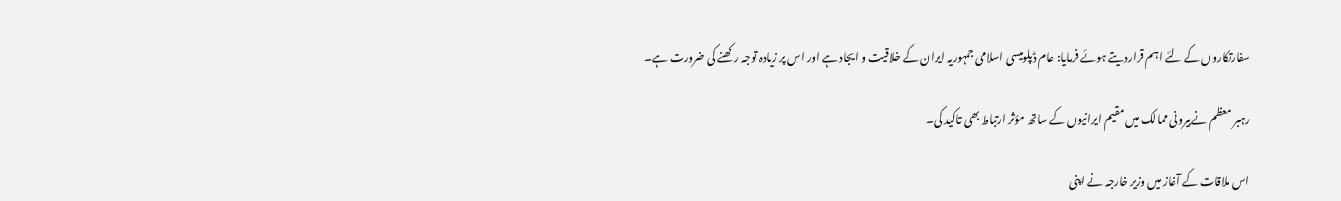سفارتکاروں کے لئے اہم قراردیتے ہوئے فرمایا: عام ڈپلومیسی اسلامی جمہوریہ ایران کے خلاقیت و ایجاد ہے اور اس پر زیادہ توجہ رکھنے کی ضرورت ہے۔

رہبر معظم نےبیرونی ممالک میں مقیم ایرانیوں کے ساتھ مؤثر ارتباط بھی تاکید کی۔

اس ملاقات کے آغاز میں وزیر خارجہ نے اپنی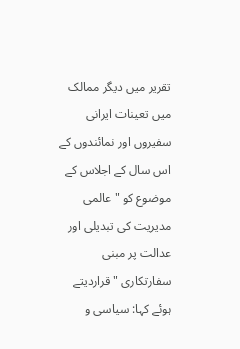تقریر میں دیگر ممالک میں تعینات ایرانی سفیروں اور نمائندوں کے اس سال کے اجلاس کے موضوع کو " عالمی مدیریت کی تبدیلی اور عدالت پر مبنی سفارتکاری " قراردیتے ہوئے کہا: سیاسی و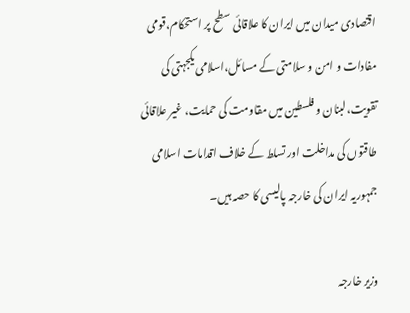اقتصادی میدان میں ایران کا علاقائی سطح پر استحکام،قومی مفادات و امن و سلامتی کے مسائل،اسلامی یکجہتی کی تقویت،لبنان و فلسطین میں مقاومت کی حمایت، غیر علاقائی طاقتوں کی مداخلت اور تسلط کے خلاف اقدامات اسلامی جمہوریہ ایران کی خارجہ پالیسی کا حصہ ہیں۔

وزیر خارجہ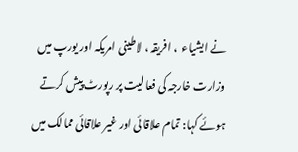نے ایشیاء  ، افریقہ ، لاطینی امریکہ اور یورپ میں وزارت خارجہ کی فعالیت پر رپورٹ پیش کرتے ہوئے کہا: تمام علاقائی اور غیر علاقائی ممالک میں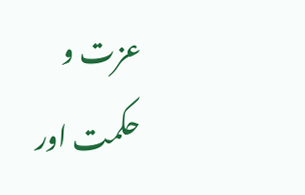عزت و حکمت اور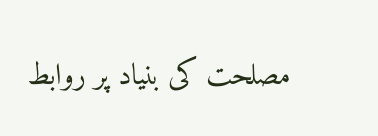مصلحت کی بنیاد پر روابط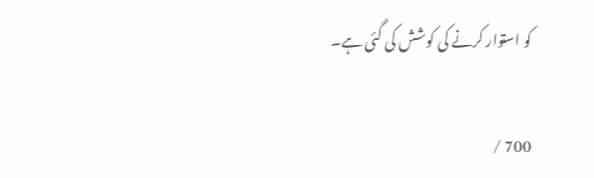کو استوار کرنے کی کوشش کی گئی ہے۔

700 /